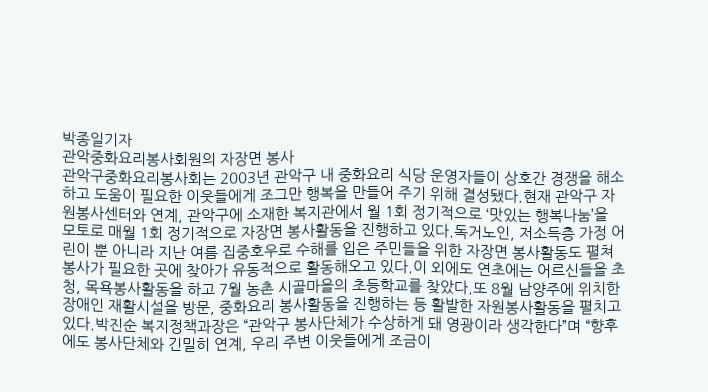박종일기자
관악중화요리봉사회원의 자장면 봉사
관악구중화요리봉사회는 2003년 관악구 내 중화요리 식당 운영자들이 상호간 경쟁을 해소하고 도움이 필요한 이웃들에게 조그만 행복을 만들어 주기 위해 결성됐다.현재 관악구 자원봉사센터와 연계, 관악구에 소재한 복지관에서 월 1회 정기적으로 ‘맛있는 행복나눔’을 모토로 매월 1회 정기적으로 자장면 봉사활동을 진행하고 있다.독거노인, 저소득층 가정 어린이 뿐 아니라 지난 여름 집중호우로 수해를 입은 주민들을 위한 자장면 봉사활동도 펼쳐 봉사가 필요한 곳에 찾아가 유동적으로 활동해오고 있다.이 외에도 연초에는 어르신들을 초청, 목욕봉사활동을 하고 7월 농촌 시골마을의 초등학교를 찾았다.또 8월 남양주에 위치한 장애인 재활시설을 방문, 중화요리 봉사활동을 진행하는 등 활발한 자원봉사활동을 펼치고 있다.박진순 복지정책과장은 “관악구 봉사단체가 수상하게 돼 영광이라 생각한다”며 “향후에도 봉사단체와 긴밀히 연계, 우리 주변 이웃들에게 조금이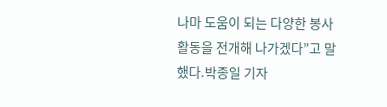나마 도움이 되는 다양한 봉사활동을 전개해 나가겠다”고 말했다.박종일 기자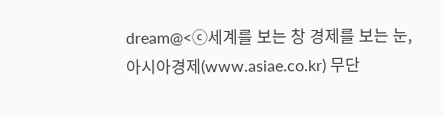dream@<ⓒ세계를 보는 창 경제를 보는 눈, 아시아경제(www.asiae.co.kr) 무단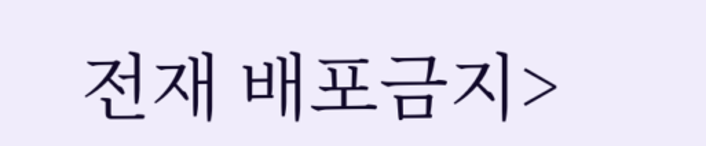전재 배포금지>